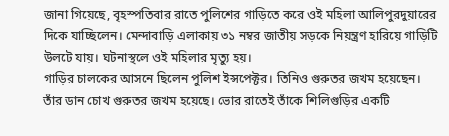জানা গিয়েছে, বৃহস্পতিবার রাতে পুলিশের গাড়িতে করে ওই মহিলা আলিপুরদুয়ারের দিকে যাচ্ছিলেন। মেন্দাবাড়ি এলাকায় ৩১ নম্বর জাতীয় সড়কে নিয়ন্ত্রণ হারিয়ে গাড়িটি উলটে যায়। ঘটনাস্থলে ওই মহিলার মৃত্যু হয়।
গাড়ির চালকের আসনে ছিলেন পুলিশ ইন্সপেক্টর। তিনিও গুরুতর জখম হয়েছেন। তাঁর ডান চোখ গুরুতর জখম হয়েছে। ভোর রাতেই তাঁকে শিলিগুড়ির একটি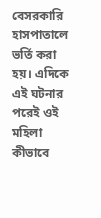বেসরকারি হাসপাতালে ভর্তি করা হয়। এদিকে এই ঘটনার পরেই ওই মহিলা কীভাবে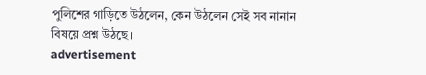পুলিশের গাড়িতে উঠলেন, কেন উঠলেন সেই সব নানান বিষয়ে প্রশ্ন উঠছে।
advertisement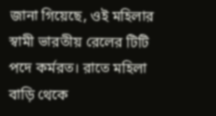জানা গিয়েছে, ওই মহিলার স্বামী ভারতীয় রেলের টিটি পদে কর্মরত। রাতে মহিলা বাড়ি থেকে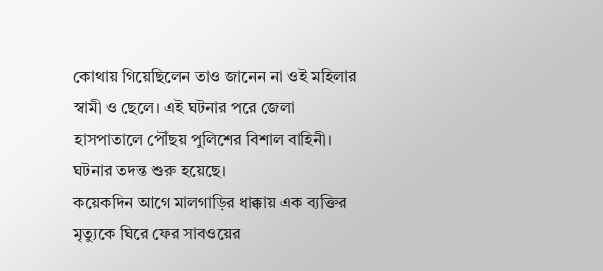কোথায় গিয়েছিলেন তাও জানেন না ওই মহিলার স্বামী ও ছেলে। এই ঘটনার পরে জেলা হাসপাতালে পৌঁছয় পুলিশের বিশাল বাহিনী। ঘটনার তদন্ত শুরু হয়েছে।
কয়েকদিন আগে মালগাড়ির ধাক্কায় এক ব্যক্তির মৃত্যুকে ঘিরে ফের সাবওয়ের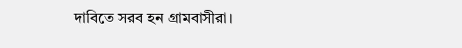দাবিতে সরব হন গ্রামবাসীরা।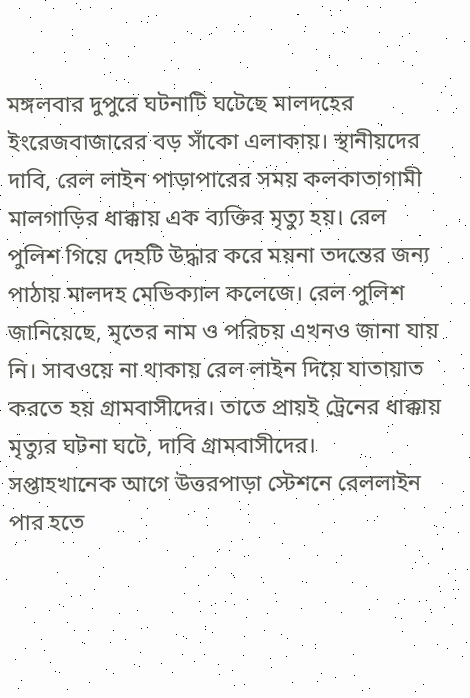মঙ্গলবার দুপুরে ঘটনাটি ঘটেছে মালদহের ইংরেজবাজারের বড় সাঁকো এলাকায়। স্থানীয়দের দাবি, রেল লাইন পাড়াপারের সময় কলকাতাগামী মালগাড়ির ধাক্কায় এক ব্যক্তির মৃত্যু হয়। রেল পুলিশ গিয়ে দেহটি উদ্ধার করে ময়না তদন্তের জন্য পাঠায় মালদহ মেডিক্যাল কলেজে। রেল পুলিশ জানিয়েছে, মৃতের নাম ও পরিচয় এখনও জানা যায় নি। সাবওয়ে না থাকায় রেল লাইন দিয়ে যাতায়াত করতে হয় গ্রামবাসীদের। তাতে প্রায়ই ট্রেনের ধাক্কায় মৃত্যুর ঘটনা ঘটে, দাবি গ্রামবাসীদের।
সপ্তাহখানেক আগে উত্তরপাড়া স্টেশনে রেললাইন পার হতে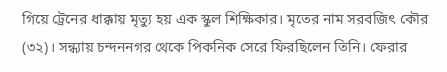গিয়ে ট্রেনের ধাক্কায় মৃত্যু হয় এক স্কুল শিক্ষিকার। মৃতের নাম সরবজিৎ কৌর (৩২)। সন্ধ্যায় চন্দননগর থেকে পিকনিক সেরে ফিরছিলেন তিনি। ফেরার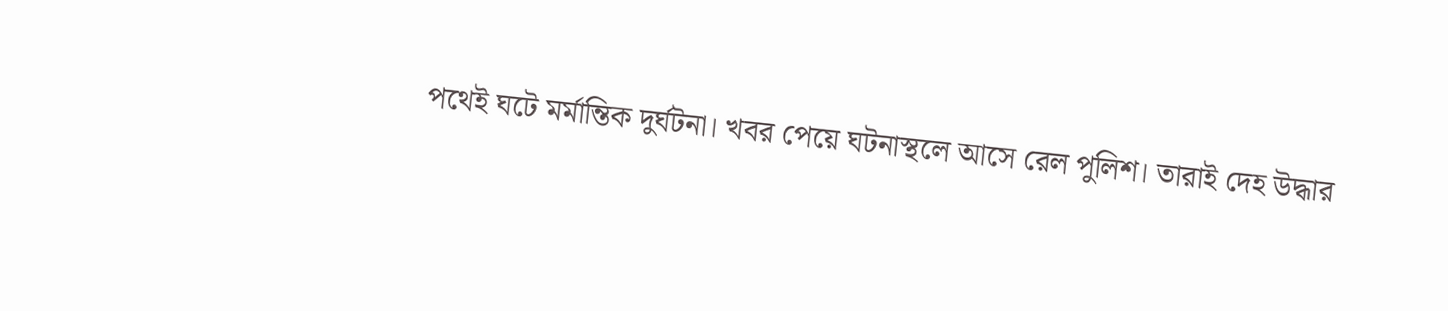পথেই ঘটে মর্মান্তিক দুর্ঘটনা। খবর পেয়ে ঘটনাস্থলে আসে রেল পুলিশ। তারাই দেহ উদ্ধার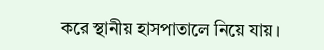করে স্থানীয় হাসপাতালে নিয়ে যায়।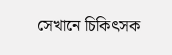সেখানে চিকিৎসক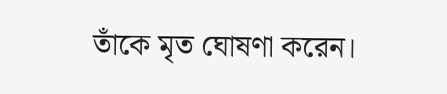তাঁকে মৃত ঘোষণা করেন।